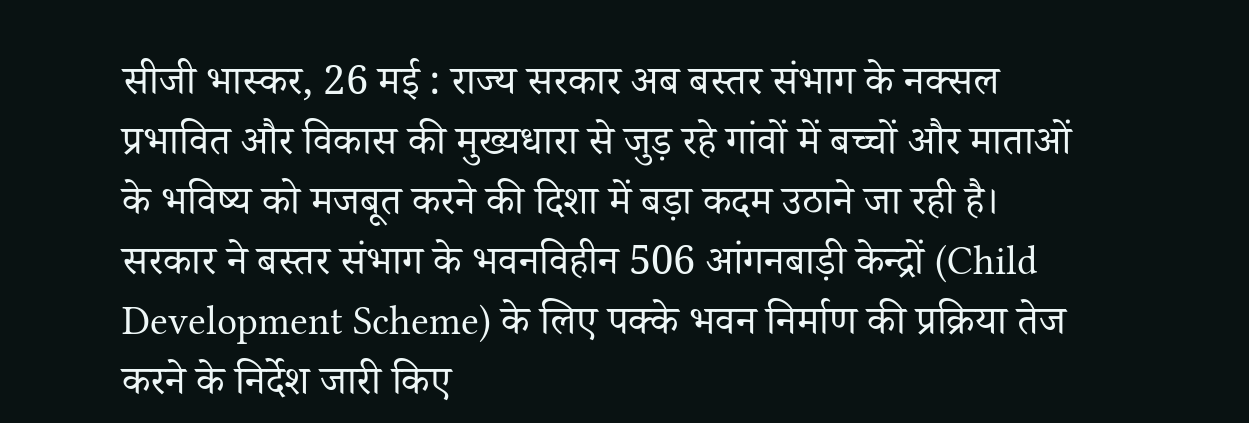सीजी भास्कर, 26 मई : राज्य सरकार अब बस्तर संभाग के नक्सल प्रभावित और विकास की मुख्यधारा से जुड़ रहे गांवों में बच्चों और माताओं के भविष्य को मजबूत करने की दिशा में बड़ा कदम उठाने जा रही है। सरकार ने बस्तर संभाग के भवनविहीन 506 आंगनबाड़ी केन्द्रों (Child Development Scheme) के लिए पक्के भवन निर्माण की प्रक्रिया तेज करने के निर्देश जारी किए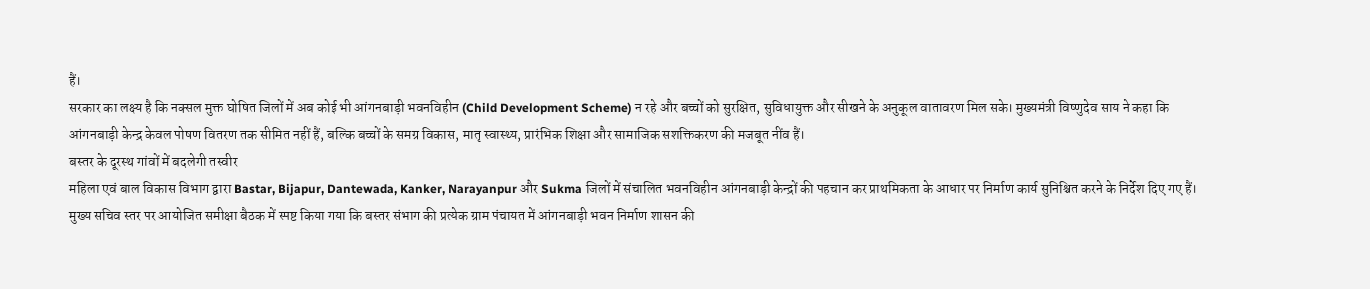हैं।
सरकार का लक्ष्य है कि नक्सल मुक्त घोषित जिलों में अब कोई भी आंगनबाड़ी भवनविहीन (Child Development Scheme) न रहे और बच्चों को सुरक्षित, सुविधायुक्त और सीखने के अनुकूल वातावरण मिल सके। मुख्यमंत्री विष्णुदेव साय ने कहा कि आंगनबाड़ी केन्द्र केवल पोषण वितरण तक सीमित नहीं हैं, बल्कि बच्चों के समग्र विकास, मातृ स्वास्थ्य, प्रारंभिक शिक्षा और सामाजिक सशक्तिकरण की मजबूत नींव हैं।
बस्तर के दूरस्थ गांवों में बदलेगी तस्वीर
महिला एवं बाल विकास विभाग द्वारा Bastar, Bijapur, Dantewada, Kanker, Narayanpur और Sukma जिलों में संचालित भवनविहीन आंगनबाड़ी केन्द्रों की पहचान कर प्राथमिकता के आधार पर निर्माण कार्य सुनिश्चित करने के निर्देश दिए गए हैं।
मुख्य सचिव स्तर पर आयोजित समीक्षा बैठक में स्पष्ट किया गया कि बस्तर संभाग की प्रत्येक ग्राम पंचायत में आंगनबाड़ी भवन निर्माण शासन की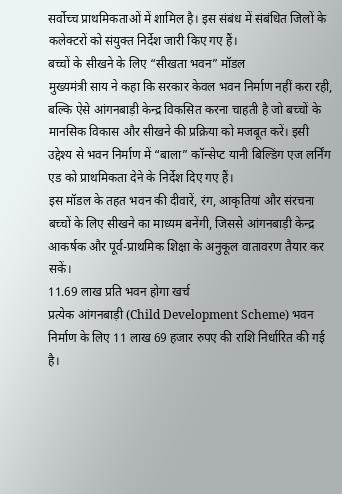सर्वोच्च प्राथमिकताओं में शामिल है। इस संबंध में संबंधित जिलों के कलेक्टरों को संयुक्त निर्देश जारी किए गए हैं।
बच्चों के सीखने के लिए “सीखता भवन” मॉडल
मुख्यमंत्री साय ने कहा कि सरकार केवल भवन निर्माण नहीं करा रही, बल्कि ऐसे आंगनबाड़ी केन्द्र विकसित करना चाहती है जो बच्चों के मानसिक विकास और सीखने की प्रक्रिया को मजबूत करें। इसी उद्देश्य से भवन निर्माण में “बाला” कॉन्सेप्ट यानी बिल्डिंग एज लर्निंग एड को प्राथमिकता देने के निर्देश दिए गए हैं।
इस मॉडल के तहत भवन की दीवारें, रंग, आकृतियां और संरचना बच्चों के लिए सीखने का माध्यम बनेंगी, जिससे आंगनबाड़ी केन्द्र आकर्षक और पूर्व-प्राथमिक शिक्षा के अनुकूल वातावरण तैयार कर सकें।
11.69 लाख प्रति भवन होगा खर्च
प्रत्येक आंगनबाड़ी (Child Development Scheme) भवन निर्माण के लिए 11 लाख 69 हजार रुपए की राशि निर्धारित की गई है।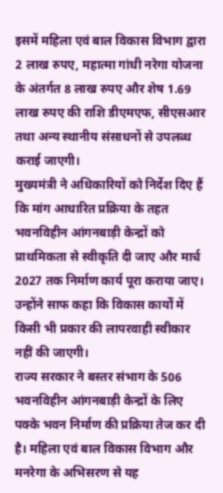इसमें महिला एवं बाल विकास विभाग द्वारा 2 लाख रुपए, महात्मा गांधी नरेगा योजना के अंतर्गत 8 लाख रुपए और शेष 1.69 लाख रुपए की राशि डीएमएफ, सीएसआर तथा अन्य स्थानीय संसाधनों से उपलब्ध कराई जाएगी।
मुख्यमंत्री ने अधिकारियों को निर्देश दिए हैं कि मांग आधारित प्रक्रिया के तहत भवनविहीन आंगनबाड़ी केन्द्रों को प्राथमिकता से स्वीकृति दी जाए और मार्च 2027 तक निर्माण कार्य पूरा कराया जाए। उन्होंने साफ कहा कि विकास कार्यों में किसी भी प्रकार की लापरवाही स्वीकार नहीं की जाएगी।
राज्य सरकार ने बस्तर संभाग के 506 भवनविहीन आंगनबाड़ी केन्द्रों के लिए पक्के भवन निर्माण की प्रक्रिया तेज कर दी है। महिला एवं बाल विकास विभाग और मनरेगा के अभिसरण से यह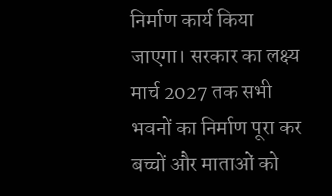निर्माण कार्य किया जाएगा। सरकार का लक्ष्य मार्च 2027 तक सभी भवनों का निर्माण पूरा कर बच्चों और माताओं को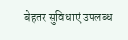बेहतर सुविधाएं उपलब्ध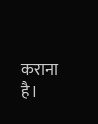कराना है।